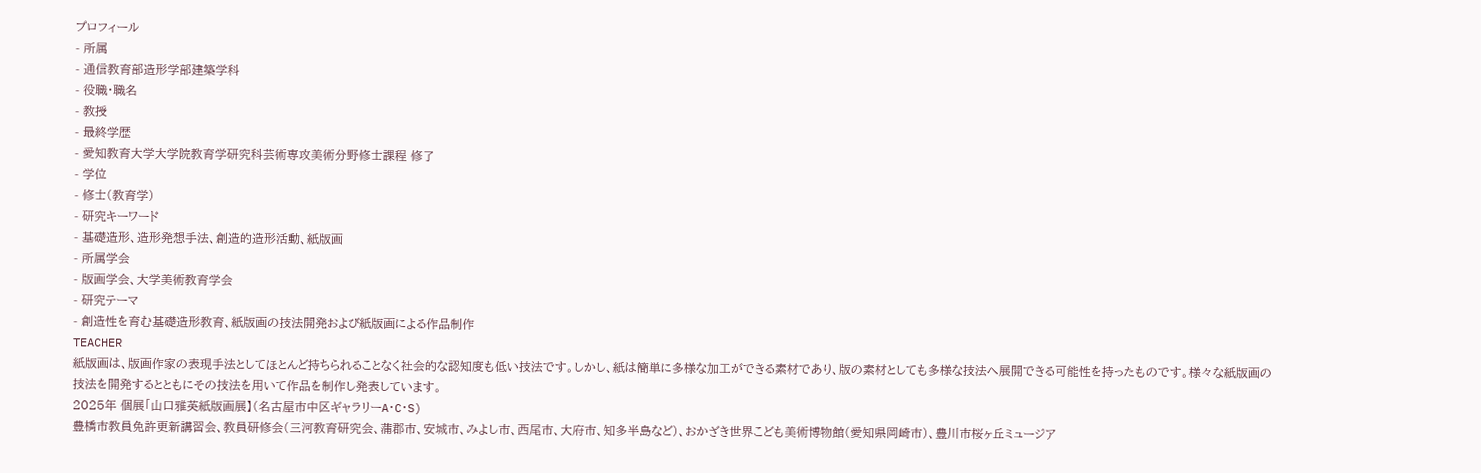プロフィール
- 所属
- 通信教育部造形学部建築学科
- 役職・職名
- 教授
- 最終学歴
- 愛知教育大学大学院教育学研究科芸術専攻美術分野修士課程 修了
- 学位
- 修士(教育学)
- 研究キーワード
- 基礎造形、造形発想手法、創造的造形活動、紙版画
- 所属学会
- 版画学会、大学美術教育学会
- 研究テーマ
- 創造性を育む基礎造形教育、紙版画の技法開発および紙版画による作品制作
TEACHER
紙版画は、版画作家の表現手法としてほとんど持ちられることなく社会的な認知度も低い技法です。しかし、紙は簡単に多様な加工ができる素材であり、版の素材としても多様な技法へ展開できる可能性を持ったものです。様々な紙版画の技法を開発するとともにその技法を用いて作品を制作し発表しています。
2025年 個展「山口雅英紙版画展】(名古屋市中区ギャラリーA・C・S)
豊橋市教員免許更新講習会、教員研修会(三河教育研究会、蒲郡市、安城市、みよし市、西尾市、大府市、知多半島など)、おかざき世界こども美術博物館(愛知県岡崎市)、豊川市桜ヶ丘ミュージア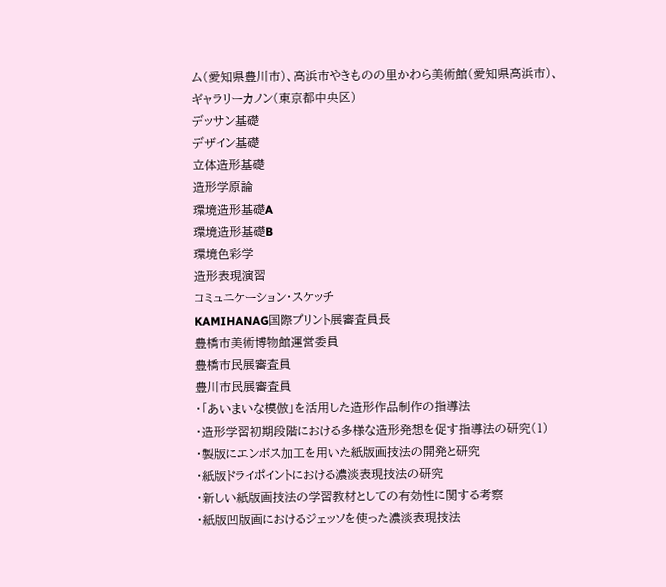ム(愛知県豊川市)、高浜市やきものの里かわら美術館(愛知県高浜市)、ギャラリーカノン(東京都中央区)
デッサン基礎
デザイン基礎
立体造形基礎
造形学原論
環境造形基礎A
環境造形基礎B
環境色彩学
造形表現演習
コミュニケーション・スケッチ
KAMIHANAG国際プリント展審査員長
豊橋市美術博物館運営委員
豊橋市民展審査員
豊川市民展審査員
・「あいまいな模倣」を活用した造形作品制作の指導法
・造形学習初期段階における多様な造形発想を促す指導法の研究(1)
・製版にエンボス加工を用いた紙版画技法の開発と研究
・紙版ドライポイントにおける濃淡表現技法の研究
・新しい紙版画技法の学習教材としての有効性に関する考察
・紙版凹版画におけるジェッソを使った濃淡表現技法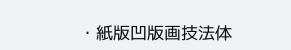・紙版凹版画技法体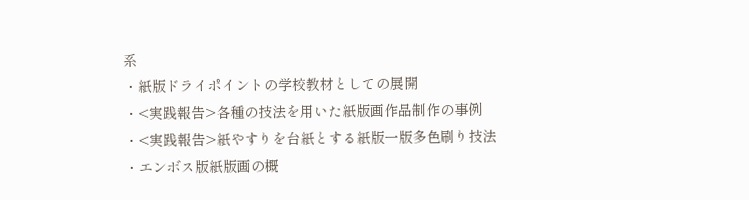系
・紙版ドライポイントの学校教材としての展開
・<実践報告>各種の技法を用いた紙版画作品制作の事例
・<実践報告>紙やすりを台紙とする紙版一版多色刷り技法
・エンボス版紙版画の概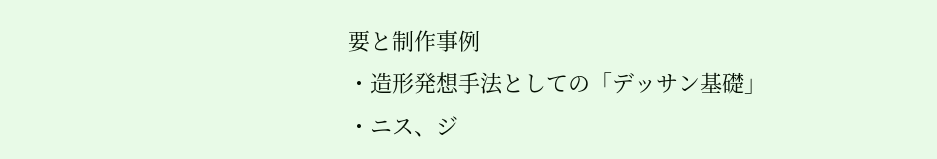要と制作事例
・造形発想手法としての「デッサン基礎」
・ニス、ジ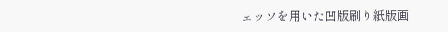ェッソを用いた凹版刷り紙版画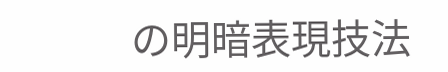の明暗表現技法